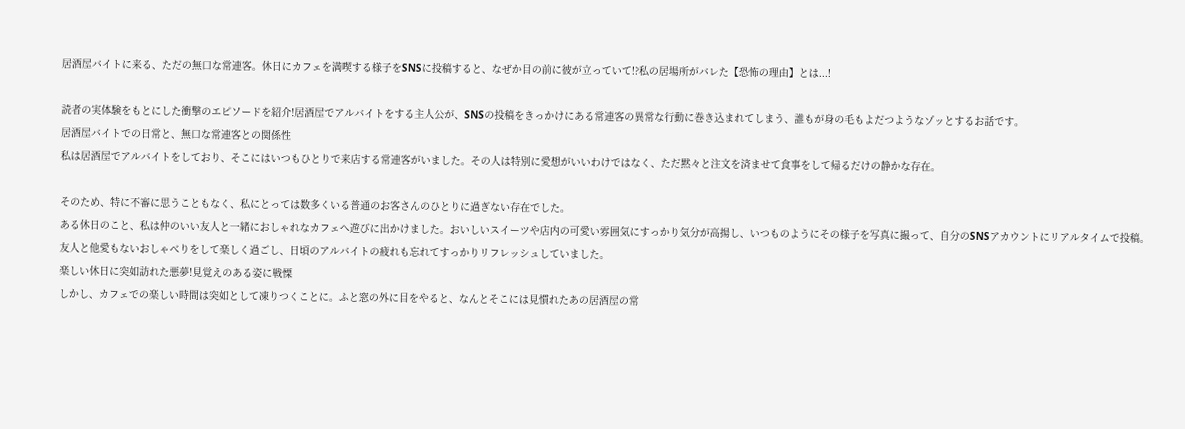居酒屋バイトに来る、ただの無口な常連客。休日にカフェを満喫する様子をSNSに投稿すると、なぜか目の前に彼が立っていて!?私の居場所がバレた【恐怖の理由】とは...!

読者の実体験をもとにした衝撃のエピソードを紹介!居酒屋でアルバイトをする主人公が、SNSの投稿をきっかけにある常連客の異常な行動に巻き込まれてしまう、誰もが身の毛もよだつようなゾッとするお話です。
居酒屋バイトでの日常と、無口な常連客との関係性
私は居酒屋でアルバイトをしており、そこにはいつもひとりで来店する常連客がいました。その人は特別に愛想がいいわけではなく、ただ黙々と注文を済ませて食事をして帰るだけの静かな存在。

そのため、特に不審に思うこともなく、私にとっては数多くいる普通のお客さんのひとりに過ぎない存在でした。
ある休日のこと、私は仲のいい友人と一緒におしゃれなカフェへ遊びに出かけました。おいしいスイーツや店内の可愛い雰囲気にすっかり気分が高揚し、いつものようにその様子を写真に撮って、自分のSNSアカウントにリアルタイムで投稿。
友人と他愛もないおしゃべりをして楽しく過ごし、日頃のアルバイトの疲れも忘れてすっかりリフレッシュしていました。
楽しい休日に突如訪れた悪夢!見覚えのある姿に戦慄
しかし、カフェでの楽しい時間は突如として凍りつくことに。ふと窓の外に目をやると、なんとそこには見慣れたあの居酒屋の常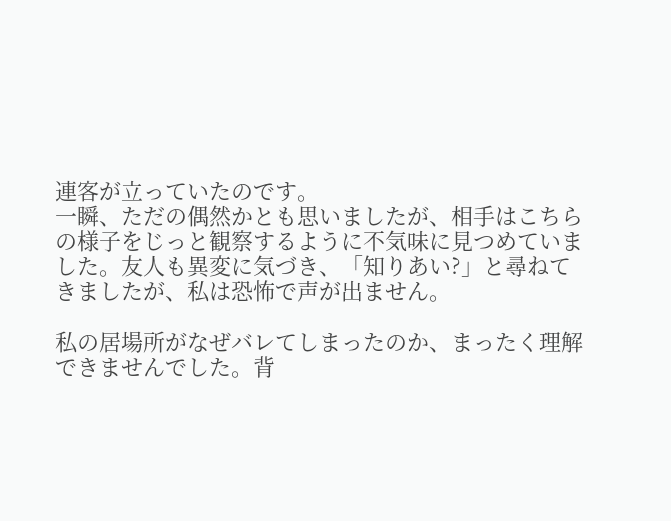連客が立っていたのです。
一瞬、ただの偶然かとも思いましたが、相手はこちらの様子をじっと観察するように不気味に見つめていました。友人も異変に気づき、「知りあい?」と尋ねてきましたが、私は恐怖で声が出ません。

私の居場所がなぜバレてしまったのか、まったく理解できませんでした。背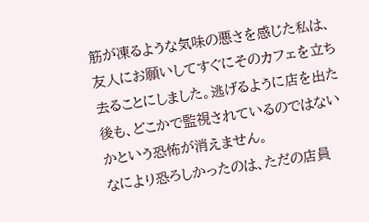筋が凍るような気味の悪さを感じた私は、友人にお願いしてすぐにそのカフェを立ち去ることにしました。逃げるように店を出た後も、どこかで監視されているのではないかという恐怖が消えません。
なにより恐ろしかったのは、ただの店員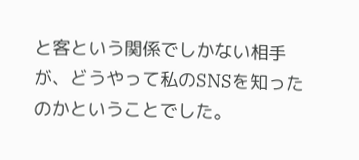と客という関係でしかない相手が、どうやって私のSNSを知ったのかということでした。